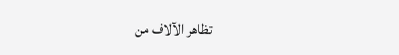تظاهر الآلاف من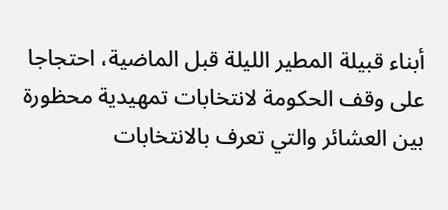أبناء قبيلة المطير الليلة قبل الماضية، احتجاجا على وقف الحكومة لانتخابات تمهيدية محظورة بين العشائر والتي تعرف بالانتخابات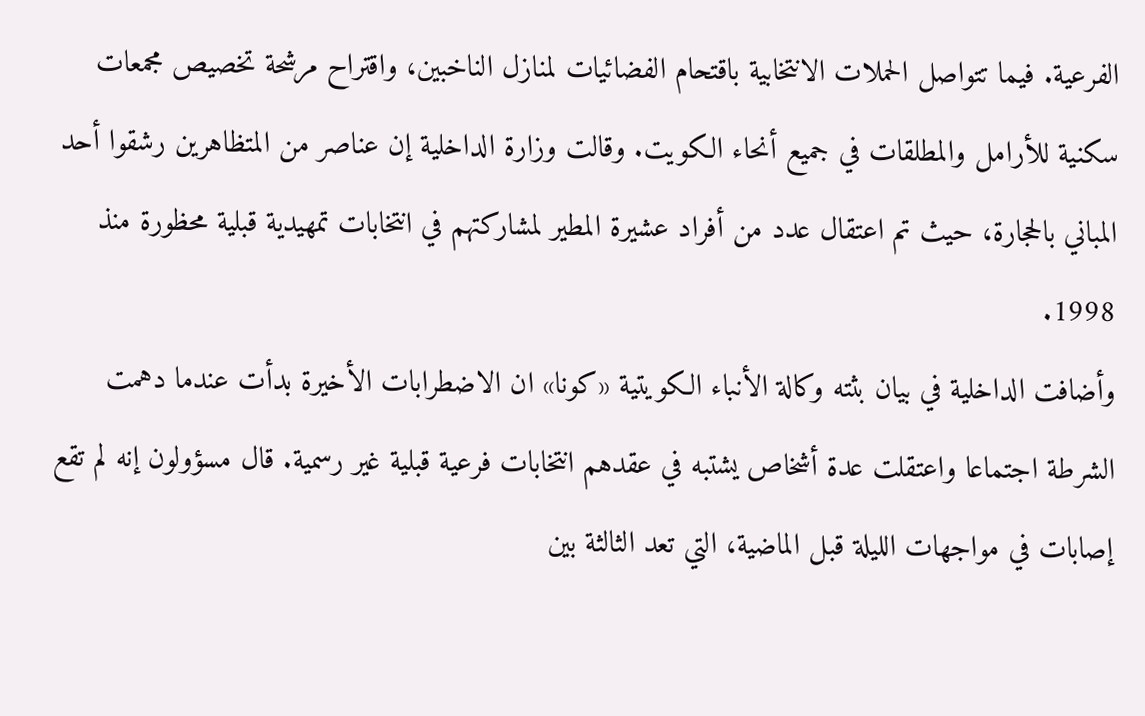الفرعية. فيما تتواصل الحملات الانتخابية باقتحام الفضائيات لمنازل الناخبين، واقتراح مرشحة تخصيص مجمعات سكنية للأرامل والمطلقات في جميع أنحاء الكويت. وقالت وزارة الداخلية إن عناصر من المتظاهرين رشقوا أحد المباني بالحجارة، حيث تم اعتقال عدد من أفراد عشيرة المطير لمشاركتهم في انتخابات تمهيدية قبلية محظورة منذ 1998.
وأضافت الداخلية في بيان بثته وكالة الأنباء الكويتية «كونا» ان الاضطرابات الأخيرة بدأت عندما دهمت الشرطة اجتماعا واعتقلت عدة أشخاص يشتبه في عقدهم انتخابات فرعية قبلية غير رسمية. قال مسؤولون إنه لم تقع إصابات في مواجهات الليلة قبل الماضية، التي تعد الثالثة بين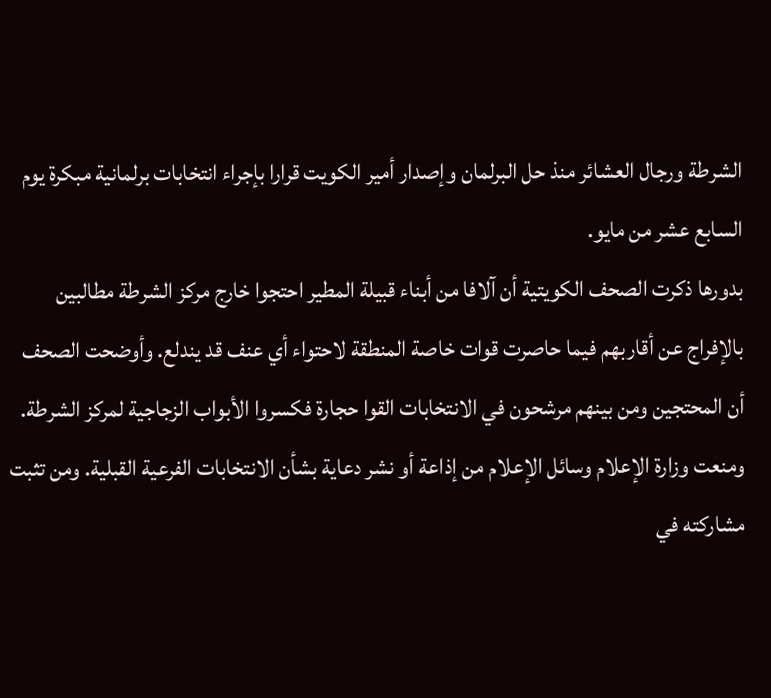الشرطة ورجال العشائر منذ حل البرلمان وإصدار أمير الكويت قرارا بإجراء انتخابات برلمانية مبكرة يوم السابع عشر من مايو.
بدورها ذكرت الصحف الكويتية أن آلافا من أبناء قبيلة المطير احتجوا خارج مركز الشرطة مطالبين بالإفراج عن أقاربهم فيما حاصرت قوات خاصة المنطقة لاحتواء أي عنف قد يندلع. وأوضحت الصحف أن المحتجين ومن بينهم مرشحون في الانتخابات القوا حجارة فكسروا الأبواب الزجاجية لمركز الشرطة.
ومنعت وزارة الإعلام وسائل الإعلام من إذاعة أو نشر دعاية بشأن الانتخابات الفرعية القبلية. ومن تثبت مشاركته في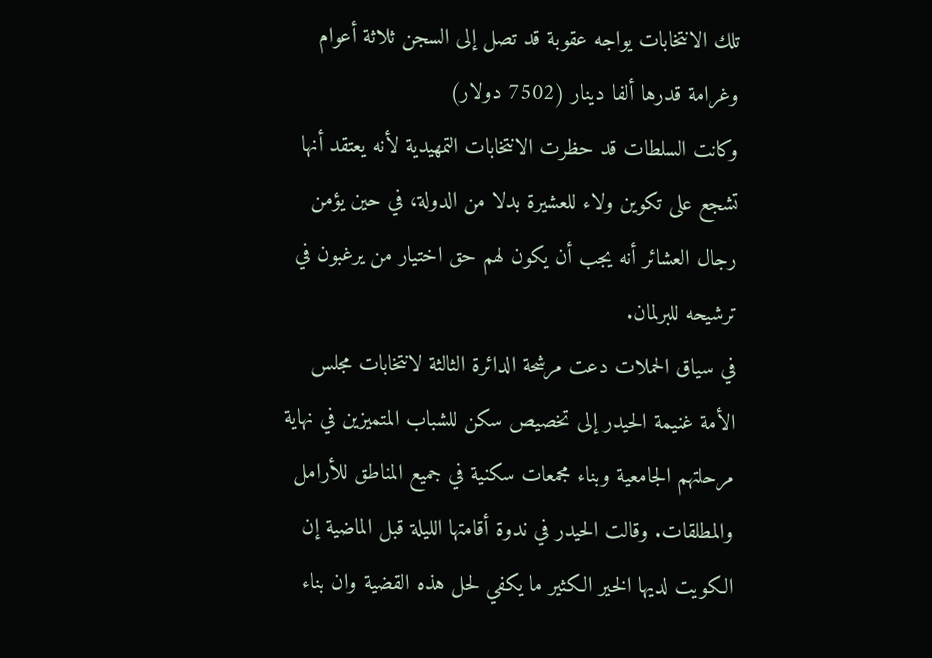تلك الانتخابات يواجه عقوبة قد تصل إلى السجن ثلاثة أعوام وغرامة قدرها ألفا دينار (7502 دولار)
وكانت السلطات قد حظرت الانتخابات التمهيدية لأنه يعتقد أنها تشجع على تكوين ولاء للعشيرة بدلا من الدولة، في حين يؤمن رجال العشائر أنه يجب أن يكون لهم حق اختيار من يرغبون في ترشيحه للبرلمان.
في سياق الحملات دعت مرشحة الدائرة الثالثة لانتخابات مجلس الأمة غنيمة الحيدر إلى تخصيص سكن للشباب المتميزين في نهاية مرحلتهم الجامعية وبناء مجمعات سكنية في جميع المناطق للأرامل والمطلقات. وقالت الحيدر في ندوة أقامتها الليلة قبل الماضية إن الكويت لديها الخير الكثير ما يكفي لحل هذه القضية وان بناء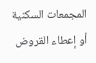المجمعات السكنية أو إعطاء القروض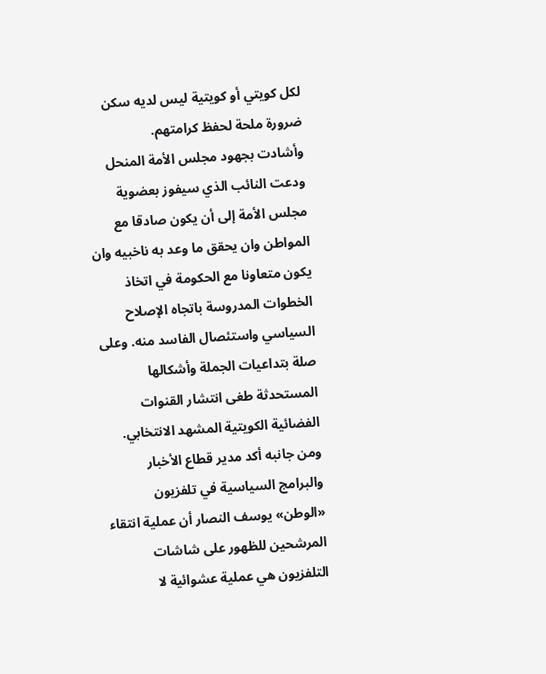لكل كويتي أو كويتية ليس لديه سكن ضرورة ملحة لحفظ كرامتهم.
وأشادت بجهود مجلس الأمة المنحل ودعت النائب الذي سيفوز بعضوية مجلس الأمة إلى أن يكون صادقا مع المواطن وان يحقق ما وعد به ناخبيه وان يكون متعاونا مع الحكومة في اتخاذ الخطوات المدروسة باتجاه الإصلاح السياسي واستئصال الفاسد منه. وعلى صلة بتداعيات الجملة وأشكالها المستحدثة طغى انتشار القنوات الفضائية الكويتية المشهد الانتخابي.
ومن جانبه أكد مدير قطاع الأخبار والبرامج السياسية في تلفزيون «الوطن» يوسف النصار أن عملية انتقاء المرشحين للظهور على شاشات التلفزيون هي عملية عشوائية لا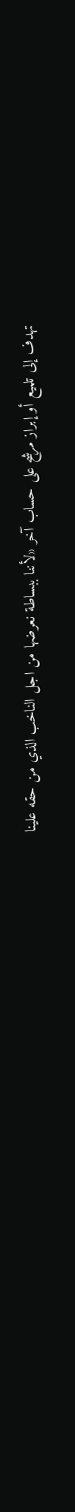تهدف إلى تلميع أو إبراز مرشح على حساب آخر «لأننا ببساطة نعرضها من اجل الناخب الذي من حقه علينا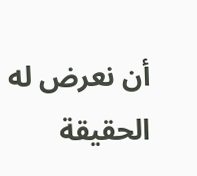أن نعرض له الحقيقة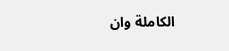الكاملة وان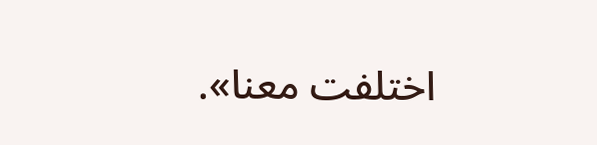اختلفت معنا».